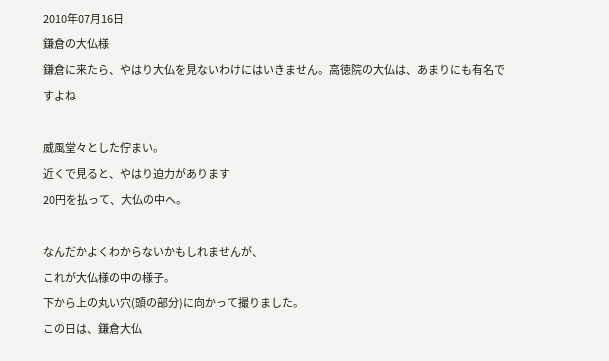2010年07月16日
鎌倉の大仏様
鎌倉に来たら、やはり大仏を見ないわけにはいきません。高徳院の大仏は、あまりにも有名ですよね

威風堂々とした佇まい。
近くで見ると、やはり迫力があります
20円を払って、大仏の中へ。

なんだかよくわからないかもしれませんが、
これが大仏様の中の様子。
下から上の丸い穴(頭の部分)に向かって撮りました。
この日は、鎌倉大仏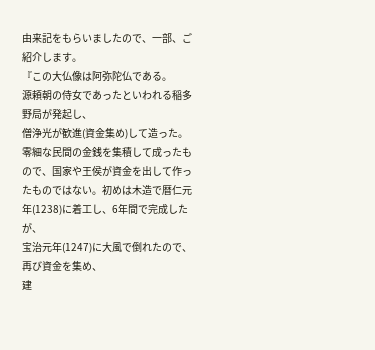由来記をもらいましたので、一部、ご紹介します。
『この大仏像は阿弥陀仏である。
源頼朝の侍女であったといわれる稲多野局が発起し、
僧浄光が歓進(資金集め)して造った。
零細な民間の金銭を集積して成ったもので、国家や王侯が資金を出して作ったものではない。初めは木造で暦仁元年(1238)に着工し、6年間で完成したが、
宝治元年(1247)に大風で倒れたので、再び資金を集め、
建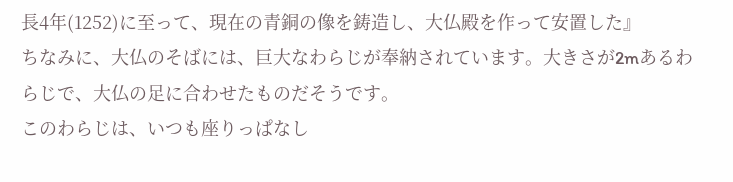長4年(1252)に至って、現在の青銅の像を鋳造し、大仏殿を作って安置した』
ちなみに、大仏のそばには、巨大なわらじが奉納されています。大きさが2mあるわらじで、大仏の足に合わせたものだそうです。
このわらじは、いつも座りっぱなし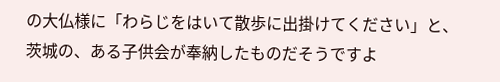の大仏様に「わらじをはいて散歩に出掛けてください」と、茨城の、ある子供会が奉納したものだそうですよ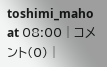toshimi_maho at 08:00│コメント(0)│